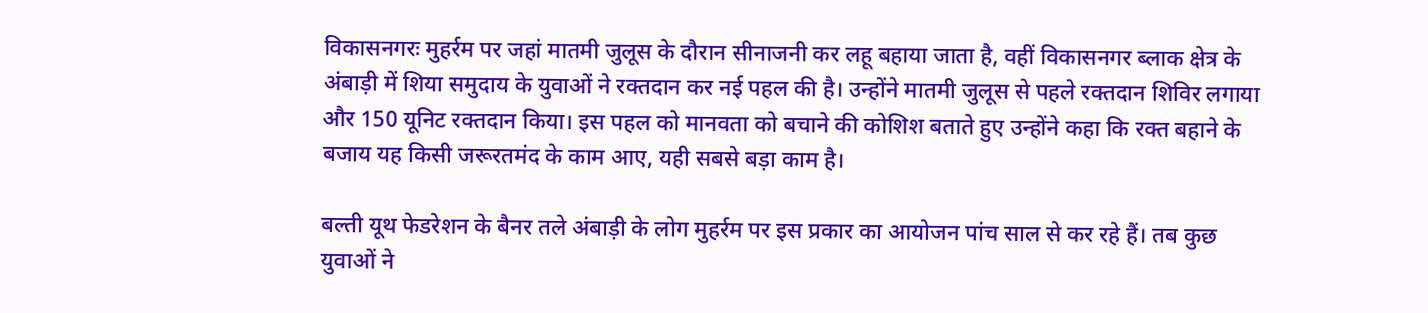विकासनगरः मुहर्रम पर जहां मातमी जुलूस के दौरान सीनाजनी कर लहू बहाया जाता है, वहीं विकासनगर ब्लाक क्षेत्र के अंबाड़ी में शिया समुदाय के युवाओं ने रक्तदान कर नई पहल की है। उन्होंने मातमी जुलूस से पहले रक्तदान शिविर लगाया और 150 यूनिट रक्तदान किया। इस पहल को मानवता को बचाने की कोशिश बताते हुए उन्होंने कहा कि रक्त बहाने के बजाय यह किसी जरूरतमंद के काम आए, यही सबसे बड़ा काम है।

बल्ती यूथ फेडरेशन के बैनर तले अंबाड़ी के लोग मुहर्रम पर इस प्रकार का आयोजन पांच साल से कर रहे हैं। तब कुछ युवाओं ने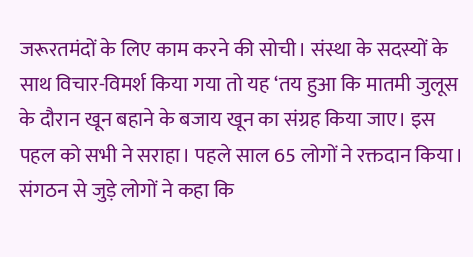जरूरतमंदों के लिए काम करने की सोची। संस्था के सदस्यों के साथ विचार-विमर्श किया गया तो यह ‘तय हुआ कि मातमी जुलूस के दौरान खून बहाने के बजाय खून का संग्रह किया जाए। इस पहल को सभी ने सराहा। पहले साल 65 लोगों ने रक्तदान किया। संगठन से जुड़े लोगों ने कहा कि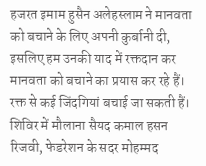हजरत इमाम हुसैन अलेहस्लाम ने मानवता को बचाने के लिए अपनी कुर्बानी दी, इसलिए हम उनकी याद में रक्तदान कर मानवता को बचाने का प्रयास कर रहे हैं। रक्त से कई जिंदगियां बचाई जा सकती हैं। शिविर में मौलाना सैयद कमाल हसन रिजवी, फेडरेशन के सदर मोहम्मद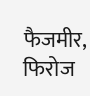फैजमीर, फिरोज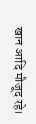खान आदि मौजूद रहे।